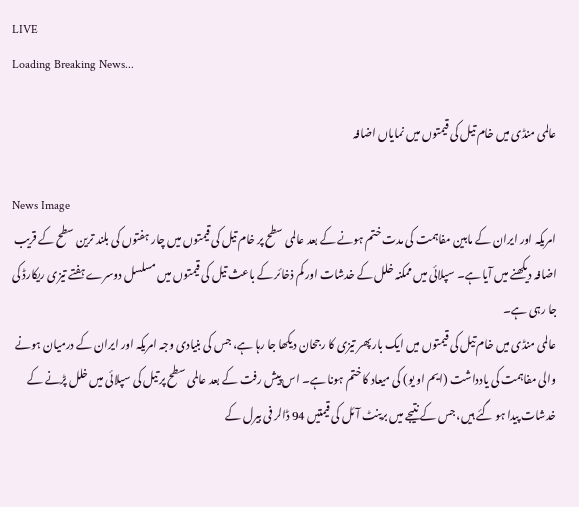LIVE
Loading Breaking News...

عالمی منڈی میں خام تیل کی قیمتوں میں نمایاں اضافہ

News Image
امریکہ اور ایران کے مابین مفاہمت کی مدت ختم ہونے کے بعد عالمی سطح پر خام تیل کی قیمتوں میں چار ہفتوں کی بلند ترین سطح کے قریب اضافہ دیکھنے میں آیا ہے۔ سپلائی میں ممکنہ خلل کے خدشات اور کم ذخائر کے باعث تیل کی قیمتوں میں مسلسل دوسرے ہفتے تیزی ریکارڈ کی جا رہی ہے۔
عالمی منڈی میں خام تیل کی قیمتوں میں ایک بار پھر تیزی کا رجحان دیکھا جا رہا ہے، جس کی بنیادی وجہ امریکہ اور ایران کے درمیان ہونے والی مفاہمت کی یادداشت (ایم او یو) کی میعاد کا ختم ہونا ہے۔ اس پیش رفت کے بعد عالمی سطح پر تیل کی سپلائی میں خلل پڑنے کے خدشات پیدا ہو گئے ہیں، جس کے نتیجے میں برینٹ آئل کی قیمتیں 94 ڈالر فی بیرل کے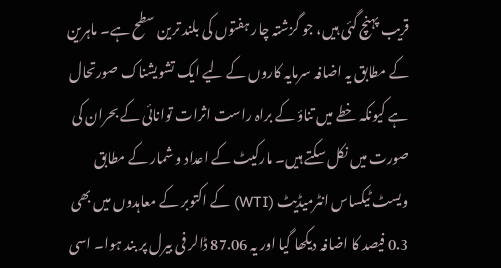قریب پہنچ گئی ہیں، جو گزشتہ چار ہفتوں کی بلند ترین سطح ہے۔ ماہرین کے مطابق یہ اضافہ سرمایہ کاروں کے لیے ایک تشویشناک صورتحال ہے کیونکہ خطے میں تناؤ کے براہ راست اثرات توانائی کے بحران کی صورت میں نکل سکتے ہیں۔ مارکیٹ کے اعداد و شمار کے مطابق ویسٹ ٹیکساس انٹرمیڈیٹ (WTI) کے اکتوبر کے معاہدوں میں بھی 0.3 فیصد کا اضافہ دیکھا گیا اور یہ 87.06 ڈالر فی بیرل پر بند ہوا۔ اسی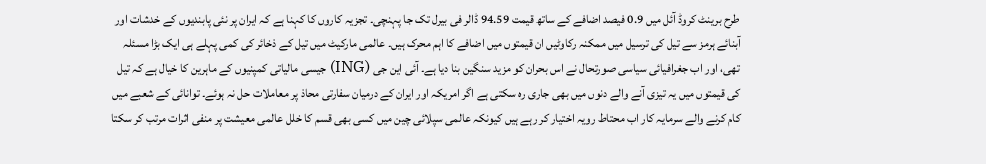طرح برینٹ کروڈ آئل میں 0.9 فیصد اضافے کے ساتھ قیمت 94.59 ڈالر فی بیرل تک جا پہنچی۔ تجزیہ کاروں کا کہنا ہے کہ ایران پر نئی پابندیوں کے خدشات اور آبنائے ہرمز سے تیل کی ترسیل میں ممکنہ رکاوٹیں ان قیمتوں میں اضافے کا اہم محرک ہیں۔ عالمی مارکیٹ میں تیل کے ذخائر کی کمی پہلے ہی ایک بڑا مسئلہ تھی، اور اب جغرافیائی سیاسی صورتحال نے اس بحران کو مزید سنگین بنا دیا ہے۔ آئی این جی (ING) جیسی مالیاتی کمپنیوں کے ماہرین کا خیال ہے کہ تیل کی قیمتوں میں یہ تیزی آنے والے دنوں میں بھی جاری رہ سکتی ہے اگر امریکہ اور ایران کے درمیان سفارتی محاذ پر معاملات حل نہ ہوئے۔ توانائی کے شعبے میں کام کرنے والے سرمایہ کار اب محتاط رویہ اختیار کر رہے ہیں کیونکہ عالمی سپلائی چین میں کسی بھی قسم کا خلل عالمی معیشت پر منفی اثرات مرتب کر سکتا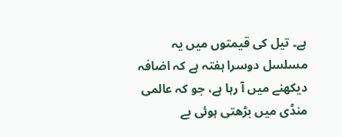ہے۔ تیل کی قیمتوں میں یہ مسلسل دوسرا ہفتہ ہے کہ اضافہ دیکھنے میں آ رہا ہے، جو کہ عالمی منڈی میں بڑھتی ہوئی بے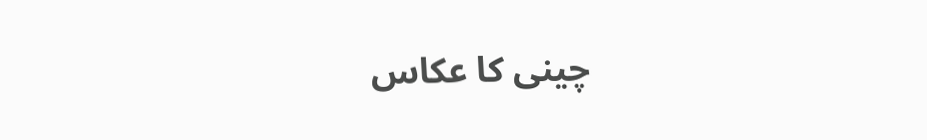چینی کا عکاس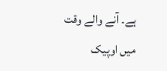ہے۔ آنے والے وقت میں اوپیک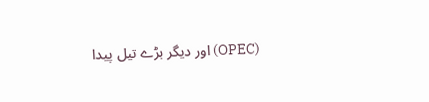(OPEC) اور دیگر بڑے تیل پیدا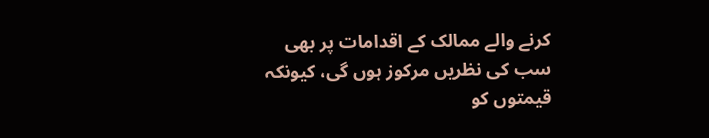کرنے والے ممالک کے اقدامات پر بھی سب کی نظریں مرکوز ہوں گی، کیونکہ قیمتوں کو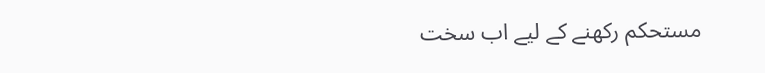مستحکم رکھنے کے لیے اب سخت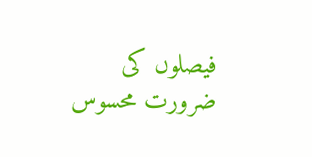فیصلوں کی ضرورت محسوس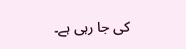کی جا رہی ہے۔